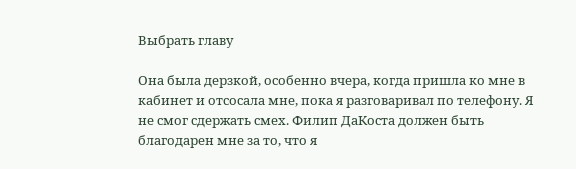Выбрать главу

Она была дерзкой, особенно вчера, когда пришла ко мне в кабинет и отсосала мне, пока я разговаривал по телефону. Я не смог сдержать смех. Филип ДаКоста должен быть благодарен мне за то, что я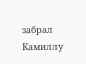забрал Камиллу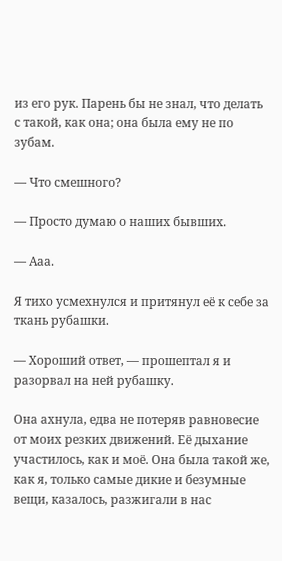из его рук. Парень бы не знал, что делать с такой, как она; она была ему не по зубам.

— Что смешного?

— Просто думаю о наших бывших.

— Ааа.

Я тихо усмехнулся и притянул её к себе за ткань рубашки.

— Хороший ответ, — прошептал я и разорвал на ней рубашку.

Она ахнула, едва не потеряв равновесие от моих резких движений. Её дыхание участилось, как и моё. Она была такой же, как я, только самые дикие и безумные вещи, казалось, разжигали в нас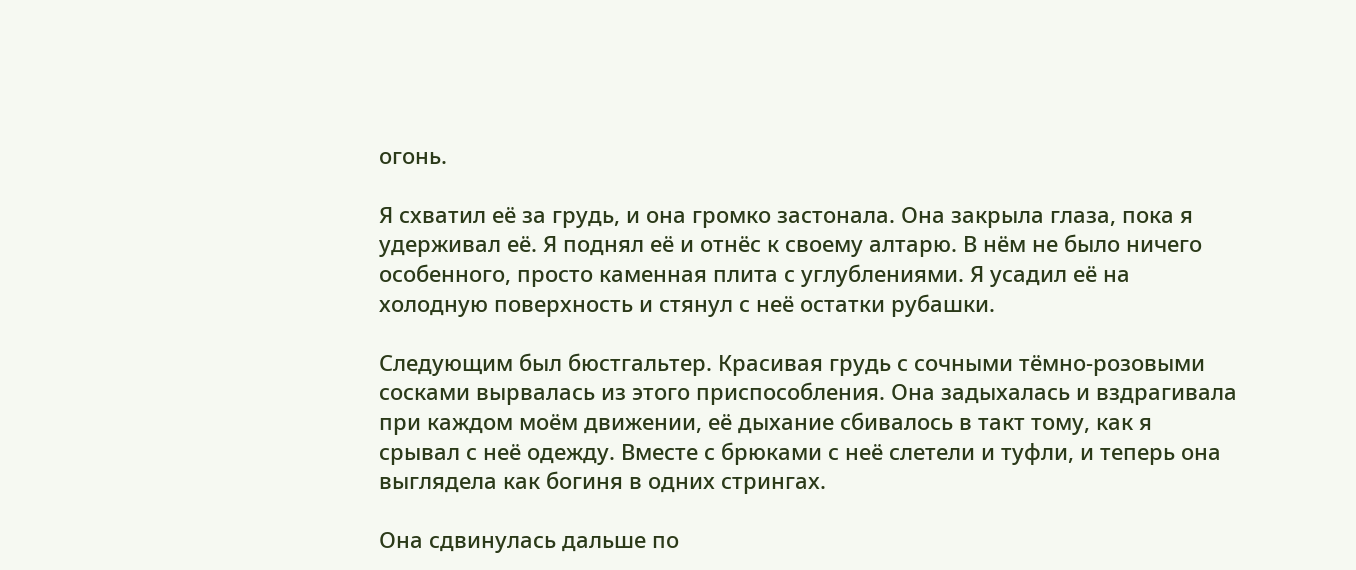огонь.

Я схватил её за грудь, и она громко застонала. Она закрыла глаза, пока я удерживал её. Я поднял её и отнёс к своему алтарю. В нём не было ничего особенного, просто каменная плита с углублениями. Я усадил её на холодную поверхность и стянул с неё остатки рубашки.

Следующим был бюстгальтер. Красивая грудь с сочными тёмно-розовыми сосками вырвалась из этого приспособления. Она задыхалась и вздрагивала при каждом моём движении, её дыхание сбивалось в такт тому, как я срывал с неё одежду. Вместе с брюками с неё слетели и туфли, и теперь она выглядела как богиня в одних стрингах.

Она сдвинулась дальше по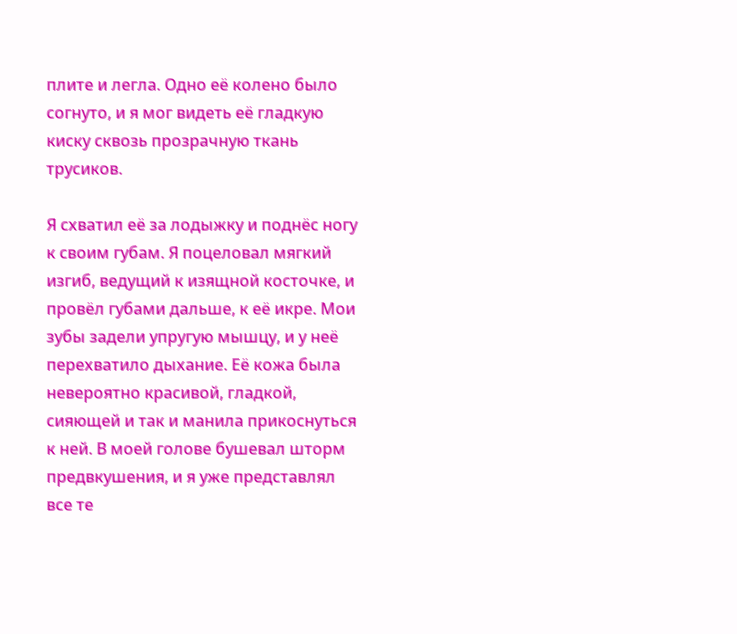плите и легла. Одно её колено было согнуто, и я мог видеть её гладкую киску сквозь прозрачную ткань трусиков.

Я схватил её за лодыжку и поднёс ногу к своим губам. Я поцеловал мягкий изгиб, ведущий к изящной косточке, и провёл губами дальше, к её икре. Мои зубы задели упругую мышцу, и у неё перехватило дыхание. Её кожа была невероятно красивой, гладкой, сияющей и так и манила прикоснуться к ней. В моей голове бушевал шторм предвкушения, и я уже представлял все те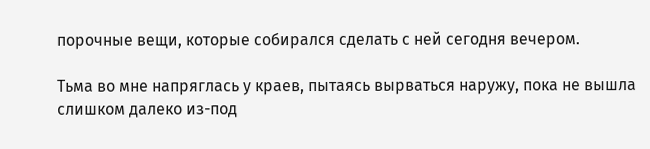порочные вещи, которые собирался сделать с ней сегодня вечером.

Тьма во мне напряглась у краев, пытаясь вырваться наружу, пока не вышла слишком далеко из-под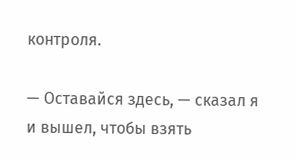контроля.

— Оставайся здесь, — сказал я и вышел, чтобы взять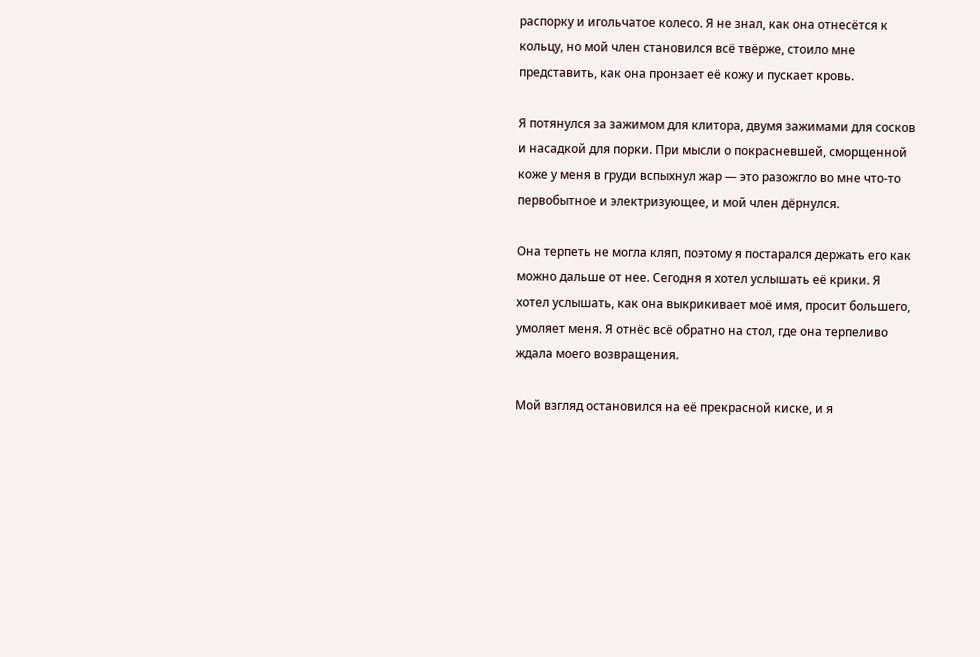распорку и игольчатое колесо. Я не знал, как она отнесётся к кольцу, но мой член становился всё твёрже, стоило мне представить, как она пронзает её кожу и пускает кровь.

Я потянулся за зажимом для клитора, двумя зажимами для сосков и насадкой для порки. При мысли о покрасневшей, сморщенной коже у меня в груди вспыхнул жар — это разожгло во мне что-то первобытное и электризующее, и мой член дёрнулся.

Она терпеть не могла кляп, поэтому я постарался держать его как можно дальше от нее. Сегодня я хотел услышать её крики. Я хотел услышать, как она выкрикивает моё имя, просит большего, умоляет меня. Я отнёс всё обратно на стол, где она терпеливо ждала моего возвращения.

Мой взгляд остановился на её прекрасной киске, и я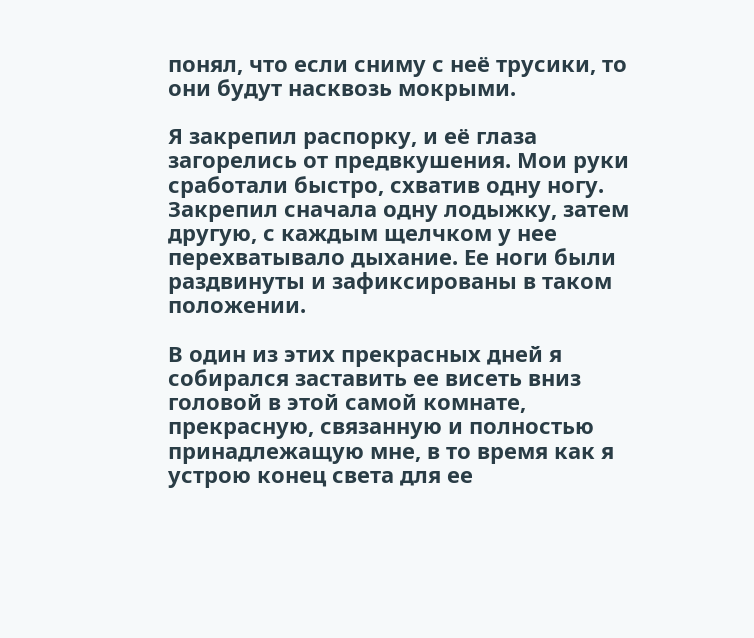понял, что если сниму с неё трусики, то они будут насквозь мокрыми.

Я закрепил распорку, и её глаза загорелись от предвкушения. Мои руки сработали быстро, схватив одну ногу. Закрепил сначала одну лодыжку, затем другую, с каждым щелчком у нее перехватывало дыхание. Ее ноги были раздвинуты и зафиксированы в таком положении.

В один из этих прекрасных дней я собирался заставить ее висеть вниз головой в этой самой комнате, прекрасную, связанную и полностью принадлежащую мне, в то время как я устрою конец света для ее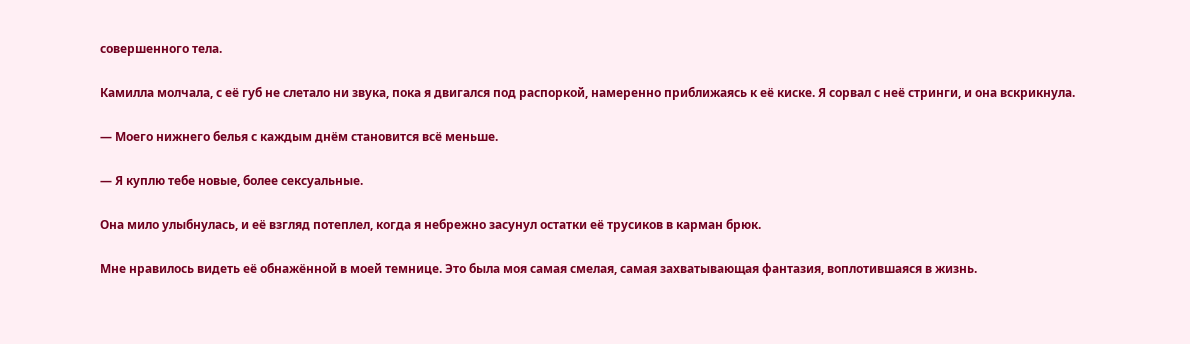совершенного тела.

Камилла молчала, с её губ не слетало ни звука, пока я двигался под распоркой, намеренно приближаясь к её киске. Я сорвал с неё стринги, и она вскрикнула.

— Моего нижнего белья с каждым днём становится всё меньше.

— Я куплю тебе новые, более сексуальные.

Она мило улыбнулась, и её взгляд потеплел, когда я небрежно засунул остатки её трусиков в карман брюк.

Мне нравилось видеть её обнажённой в моей темнице. Это была моя самая смелая, самая захватывающая фантазия, воплотившаяся в жизнь.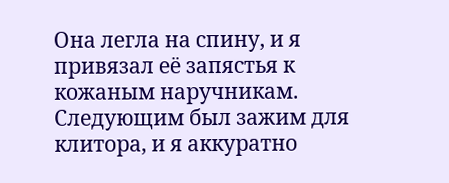Она легла на спину, и я привязал её запястья к кожаным наручникам. Следующим был зажим для клитора, и я аккуратно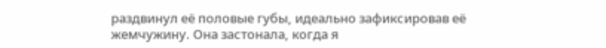раздвинул её половые губы, идеально зафиксировав её жемчужину. Она застонала, когда я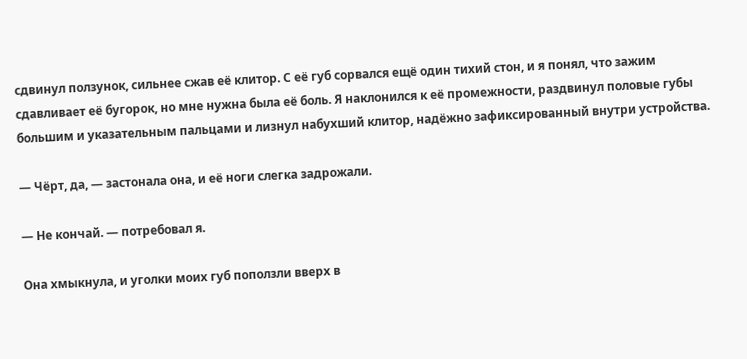сдвинул ползунок, сильнее сжав её клитор. С её губ сорвался ещё один тихий стон, и я понял, что зажим сдавливает её бугорок, но мне нужна была её боль. Я наклонился к её промежности, раздвинул половые губы большим и указательным пальцами и лизнул набухший клитор, надёжно зафиксированный внутри устройства.

— Чёрт, да, — застонала она, и её ноги слегка задрожали.

— Не кончай. — потребовал я.

Она хмыкнула, и уголки моих губ поползли вверх в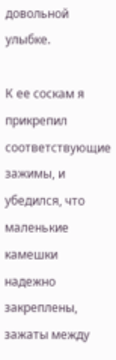довольной улыбке.

К ее соскам я прикрепил соответствующие зажимы, и убедился, что маленькие камешки надежно закреплены, зажаты между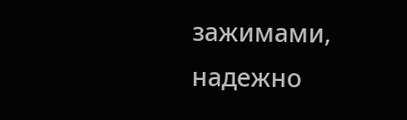зажимами, надежно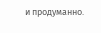и продуманно.